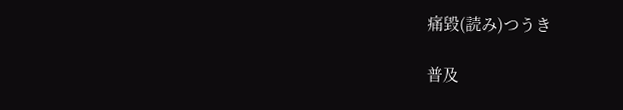痛毀(読み)つうき

普及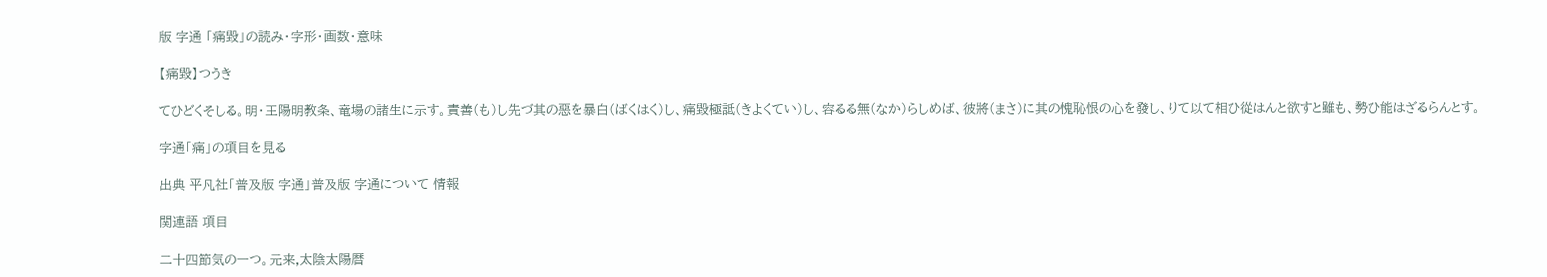版 字通 「痛毀」の読み・字形・画数・意味

【痛毀】つうき

てひどくそしる。明・王陽明教条、竜場の諸生に示す。責善(も)し先づ其の惡を暴白(ばくはく)し、痛毀極詆(きよくてい)し、容るる無(なか)らしめば、彼將(まさ)に其の愧恥恨の心を發し、りて以て相ひ從はんと欲すと雖も、勢ひ能はざるらんとす。

字通「痛」の項目を見る

出典 平凡社「普及版 字通」普及版 字通について 情報

関連語 項目

二十四節気の一つ。元来,太陰太陽暦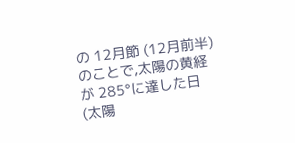の 12月節 (12月前半) のことで,太陽の黄経が 285°に達した日 (太陽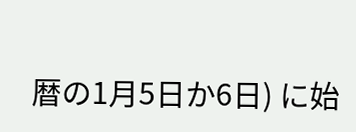暦の1月5日か6日) に始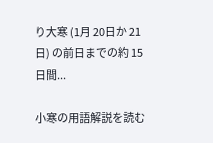り大寒 (1月 20日か 21日) の前日までの約 15日間...

小寒の用語解説を読む